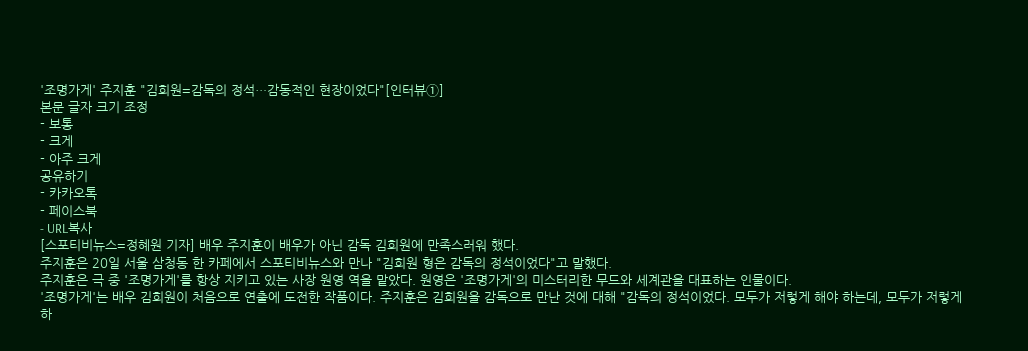'조명가게' 주지훈 "김희원=감독의 정석…감동적인 현장이었다"[인터뷰①]
본문 글자 크기 조정
- 보통
- 크게
- 아주 크게
공유하기
- 카카오톡
- 페이스북
- URL복사
[스포티비뉴스=정혜원 기자] 배우 주지훈이 배우가 아닌 감독 김희원에 만족스러워 했다.
주지훈은 20일 서울 삼청동 한 카페에서 스포티비뉴스와 만나 "김희원 형은 감독의 정석이었다"고 말했다.
주지훈은 극 중 '조명가게'를 항상 지키고 있는 사장 원영 역을 맡았다. 원영은 '조명가게'의 미스터리한 무드와 세계관을 대표하는 인물이다.
'조명가게'는 배우 김희원이 처음으로 연출에 도전한 작품이다. 주지훈은 김희원을 감독으로 만난 것에 대해 "감독의 정석이었다. 모두가 저렇게 해야 하는데, 모두가 저렇게 하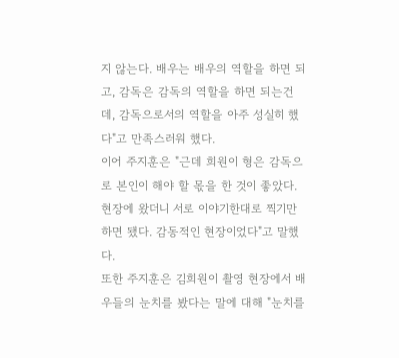지 않는다. 배우는 배우의 역할을 하면 되고, 감독은 감독의 역할을 하면 되는건데, 감독으로서의 역할을 아주 성실히 했다"고 만족스러워 했다.
이어 주지훈은 "근데 희원이 형은 감독으로 본인이 해야 할 몫을 한 것이 좋았다. 현장에 왔더니 서로 이야기한대로 찍기만 하면 됐다. 감동적인 현장이었다"고 말했다.
또한 주지훈은 김희원이 촬영 현장에서 배우들의 눈치를 봤다는 말에 대해 "눈치를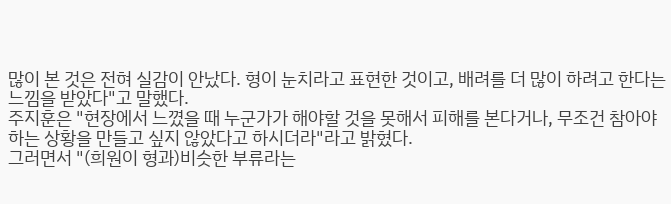많이 본 것은 전혀 실감이 안났다. 형이 눈치라고 표현한 것이고, 배려를 더 많이 하려고 한다는 느낌을 받았다"고 말했다.
주지훈은 "현장에서 느꼈을 때 누군가가 해야할 것을 못해서 피해를 본다거나, 무조건 참아야 하는 상황을 만들고 싶지 않았다고 하시더라"라고 밝혔다.
그러면서 "(희원이 형과)비슷한 부류라는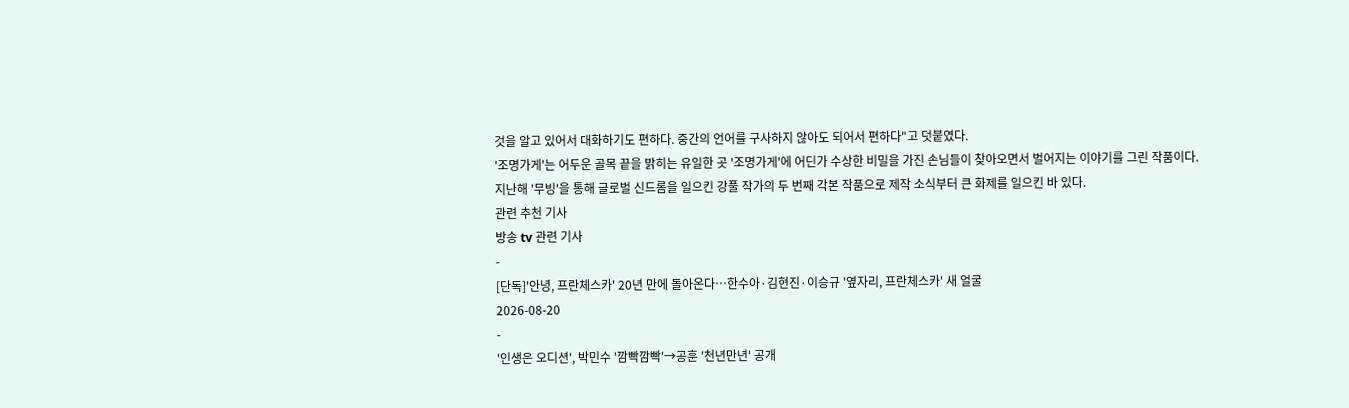것을 알고 있어서 대화하기도 편하다. 중간의 언어를 구사하지 않아도 되어서 편하다"고 덧붙였다.
'조명가게'는 어두운 골목 끝을 밝히는 유일한 곳 '조명가게'에 어딘가 수상한 비밀을 가진 손님들이 찾아오면서 벌어지는 이야기를 그린 작품이다.
지난해 '무빙'을 통해 글로벌 신드롬을 일으킨 강풀 작가의 두 번째 각본 작품으로 제작 소식부터 큰 화제를 일으킨 바 있다.
관련 추천 기사
방송 tv 관련 기사
-
[단독]'안녕, 프란체스카' 20년 만에 돌아온다…한수아·김현진·이승규 '옆자리, 프란체스카' 새 얼굴
2026-08-20
-
'인생은 오디션', 박민수 '깜빡깜빡'→공훈 '천년만년' 공개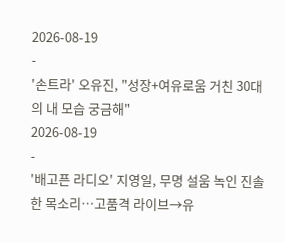2026-08-19
-
'손트라' 오유진, "성장+여유로움 거친 30대의 내 모습 궁금해"
2026-08-19
-
'배고픈 라디오' 지영일, 무명 설움 녹인 진솔한 목소리…고품격 라이브→유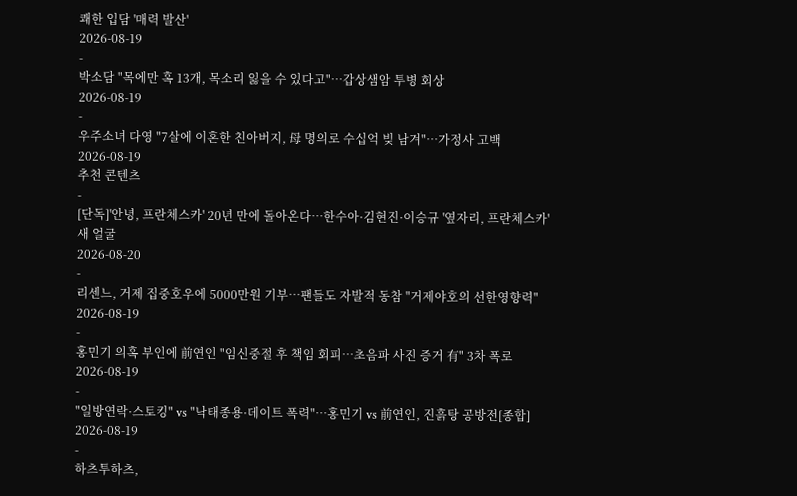쾌한 입담 '매력 발산'
2026-08-19
-
박소담 "목에만 혹 13개, 목소리 잃을 수 있다고"…갑상샘암 투병 회상
2026-08-19
-
우주소녀 다영 "7살에 이혼한 친아버지, 母 명의로 수십억 빚 남겨"…가정사 고백
2026-08-19
추천 콘텐츠
-
[단독]'안녕, 프란체스카' 20년 만에 돌아온다…한수아·김현진·이승규 '옆자리, 프란체스카' 새 얼굴
2026-08-20
-
리센느, 거제 집중호우에 5000만원 기부…팬들도 자발적 동참 "거제야호의 선한영향력"
2026-08-19
-
홍민기 의혹 부인에 前연인 "임신중절 후 책임 회피…초음파 사진 증거 有" 3차 폭로
2026-08-19
-
"일방연락·스토킹" vs "낙태종용·데이트 폭력"…홍민기 vs 前연인, 진흙탕 공방전[종합]
2026-08-19
-
하츠투하츠,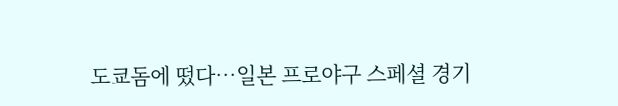도쿄돔에 떴다…일본 프로야구 스페셜 경기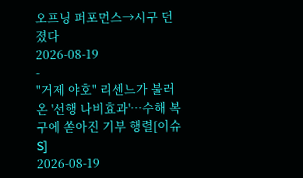오프닝 퍼포먼스→시구 던졌다
2026-08-19
-
"거제 야호" 리센느가 불러온 '선행 나비효과'…수해 복구에 쏟아진 기부 행렬[이슈S]
2026-08-19